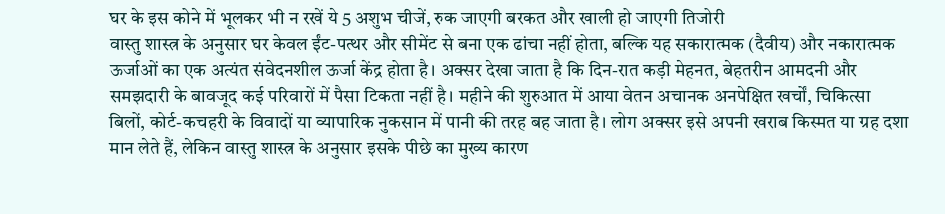घर के इस कोने में भूलकर भी न रखें ये 5 अशुभ चीजें, रुक जाएगी बरकत और खाली हो जाएगी तिजोरी
वास्तु शास्त्र के अनुसार घर केवल ईंट-पत्थर और सीमेंट से बना एक ढांचा नहीं होता, बल्कि यह सकारात्मक (दैवीय) और नकारात्मक ऊर्जाओं का एक अत्यंत संवेदनशील ऊर्जा केंद्र होता है। अक्सर देखा जाता है कि दिन-रात कड़ी मेहनत, बेहतरीन आमदनी और समझदारी के बावजूद कई परिवारों में पैसा टिकता नहीं है। महीने की शुरुआत में आया वेतन अचानक अनपेक्षित खर्चों, चिकित्सा बिलों, कोर्ट-कचहरी के विवादों या व्यापारिक नुकसान में पानी की तरह बह जाता है। लोग अक्सर इसे अपनी खराब किस्मत या ग्रह दशा मान लेते हैं, लेकिन वास्तु शास्त्र के अनुसार इसके पीछे का मुख्य कारण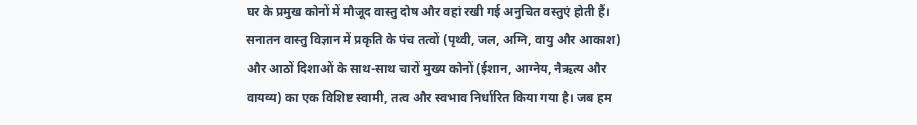घर के प्रमुख कोनों में मौजूद वास्तु दोष और वहां रखी गई अनुचित वस्तुएं होती हैं।
सनातन वास्तु विज्ञान में प्रकृति के पंच तत्वों (पृथ्वी, जल, अग्नि, वायु और आकाश) और आठों दिशाओं के साथ-साथ चारों मुख्य कोनों (ईशान, आग्नेय, नैऋत्य और वायव्य) का एक विशिष्ट स्वामी, तत्व और स्वभाव निर्धारित किया गया है। जब हम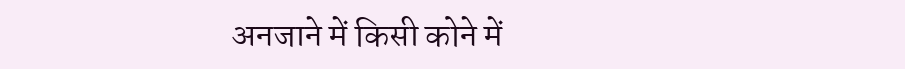अनजाने में किसी कोने में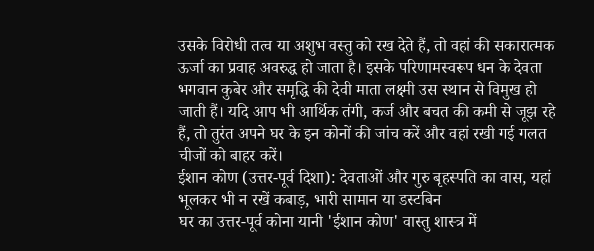उसके विरोधी तत्व या अशुभ वस्तु को रख देते हैं, तो वहां की सकारात्मक ऊर्जा का प्रवाह अवरुद्ध हो जाता है। इसके परिणामस्वरूप धन के देवता भगवान कुबेर और समृद्धि की देवी माता लक्ष्मी उस स्थान से विमुख हो जाती हैं। यदि आप भी आर्थिक तंगी, कर्ज और बचत की कमी से जूझ रहे हैं, तो तुरंत अपने घर के इन कोनों की जांच करें और वहां रखी गई गलत चीजों को बाहर करें।
ईशान कोण (उत्तर-पूर्व दिशा): देवताओं और गुरु बृहस्पति का वास, यहां भूलकर भी न रखें कबाड़, भारी सामान या डस्टबिन
घर का उत्तर-पूर्व कोना यानी 'ईशान कोण' वास्तु शास्त्र में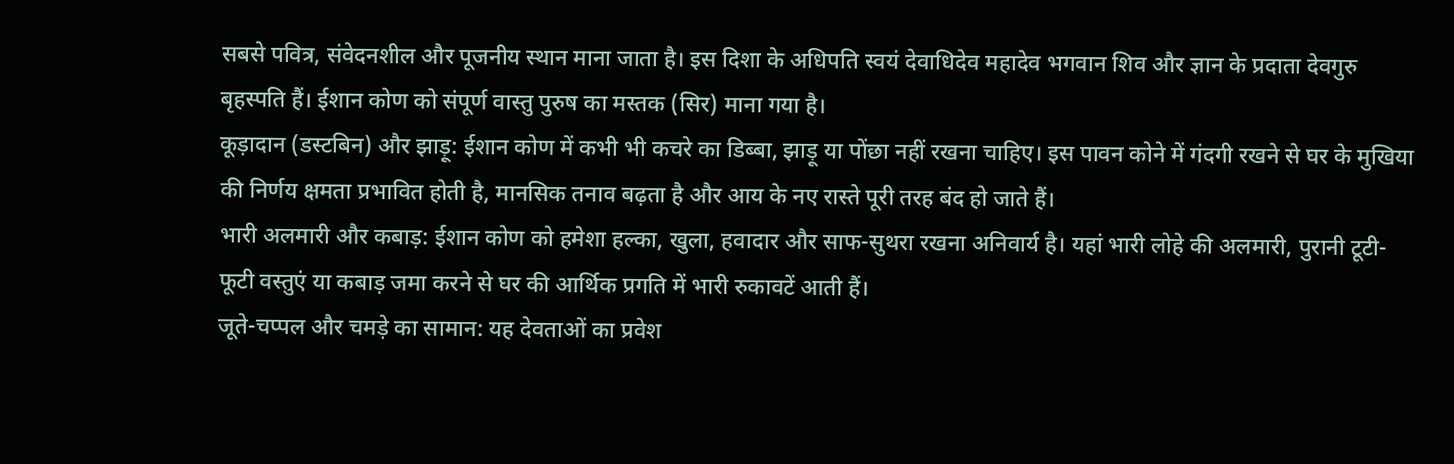सबसे पवित्र, संवेदनशील और पूजनीय स्थान माना जाता है। इस दिशा के अधिपति स्वयं देवाधिदेव महादेव भगवान शिव और ज्ञान के प्रदाता देवगुरु बृहस्पति हैं। ईशान कोण को संपूर्ण वास्तु पुरुष का मस्तक (सिर) माना गया है।
कूड़ादान (डस्टबिन) और झाड़ू: ईशान कोण में कभी भी कचरे का डिब्बा, झाड़ू या पोंछा नहीं रखना चाहिए। इस पावन कोने में गंदगी रखने से घर के मुखिया की निर्णय क्षमता प्रभावित होती है, मानसिक तनाव बढ़ता है और आय के नए रास्ते पूरी तरह बंद हो जाते हैं।
भारी अलमारी और कबाड़: ईशान कोण को हमेशा हल्का, खुला, हवादार और साफ-सुथरा रखना अनिवार्य है। यहां भारी लोहे की अलमारी, पुरानी टूटी-फूटी वस्तुएं या कबाड़ जमा करने से घर की आर्थिक प्रगति में भारी रुकावटें आती हैं।
जूते-चप्पल और चमड़े का सामान: यह देवताओं का प्रवेश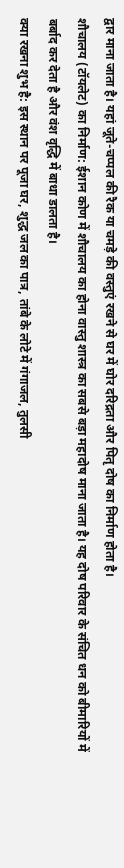द्वार माना जाता है। यहां जूते-चप्पल की रैक या चमड़े की वस्तुएं रखने से घर में घोर दरिद्रता और पितृ दोष का निर्माण होता है।
शौचालय (टॉयलेट) का निर्माण: ईशान कोण में शौचालय का होना वास्तु शास्त्र का सबसे बड़ा महादोष माना जाता है। यह दोष परिवार के संचित धन को बीमारियों में बर्बाद कर देता है और वंश वृद्धि में बाधा डालता है।
क्या रखना शुभ है: इस स्थान पर पूजा घर, शुद्ध जल का पात्र, तांबे के लोटे में गंगाजल, तुलसी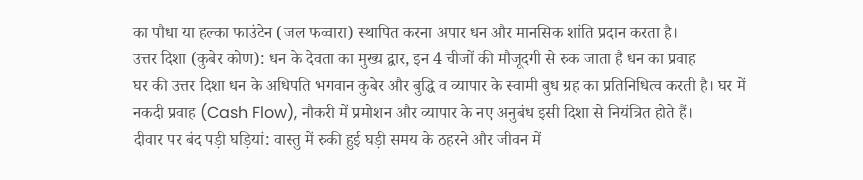का पौधा या हल्का फाउंटेन (जल फव्वारा) स्थापित करना अपार धन और मानसिक शांति प्रदान करता है।
उत्तर दिशा (कुबेर कोण): धन के देवता का मुख्य द्वार, इन 4 चीजों की मौजूदगी से रुक जाता है धन का प्रवाह
घर की उत्तर दिशा धन के अधिपति भगवान कुबेर और बुद्धि व व्यापार के स्वामी बुध ग्रह का प्रतिनिधित्व करती है। घर में नकदी प्रवाह (Cash Flow), नौकरी में प्रमोशन और व्यापार के नए अनुबंध इसी दिशा से नियंत्रित होते हैं।
दीवार पर बंद पड़ी घड़ियां: वास्तु में रुकी हुई घड़ी समय के ठहरने और जीवन में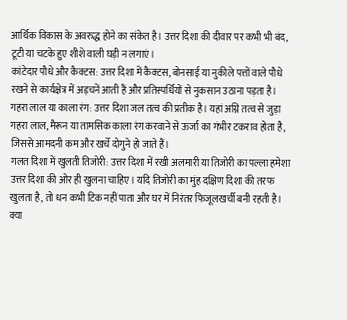आर्थिक विकास के अवरुद्ध होने का संकेत है। उत्तर दिशा की दीवार पर कभी भी बंद, टूटी या चटके हुए शीशे वाली घड़ी न लगाएं।
कांटेदार पौधे और कैक्टस: उत्तर दिशा में कैक्टस, बोनसाई या नुकीले पत्तों वाले पौधे रखने से कार्यक्षेत्र में अड़चनें आती हैं और प्रतिस्पर्धियों से नुकसान उठाना पड़ता है।
गहरा लाल या काला रंग: उत्तर दिशा जल तत्व की प्रतीक है। यहां अग्नि तत्व से जुड़ा गहरा लाल, मैरून या तामसिक काला रंग करवाने से ऊर्जा का गंभीर टकराव होता है, जिससे आमदनी कम और खर्चे दोगुने हो जाते हैं।
गलत दिशा में खुलती तिजोरी: उत्तर दिशा में रखी अलमारी या तिजोरी का पल्ला हमेशा उत्तर दिशा की ओर ही खुलना चाहिए। यदि तिजोरी का मुंह दक्षिण दिशा की तरफ खुलता है, तो धन कभी टिक नहीं पाता और घर में निरंतर फिजूलखर्ची बनी रहती है।
क्या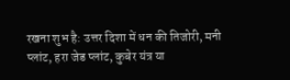रखना शुभ है: उत्तर दिशा में धन की तिजोरी, मनी प्लांट, हरा जेड प्लांट, कुबेर यंत्र या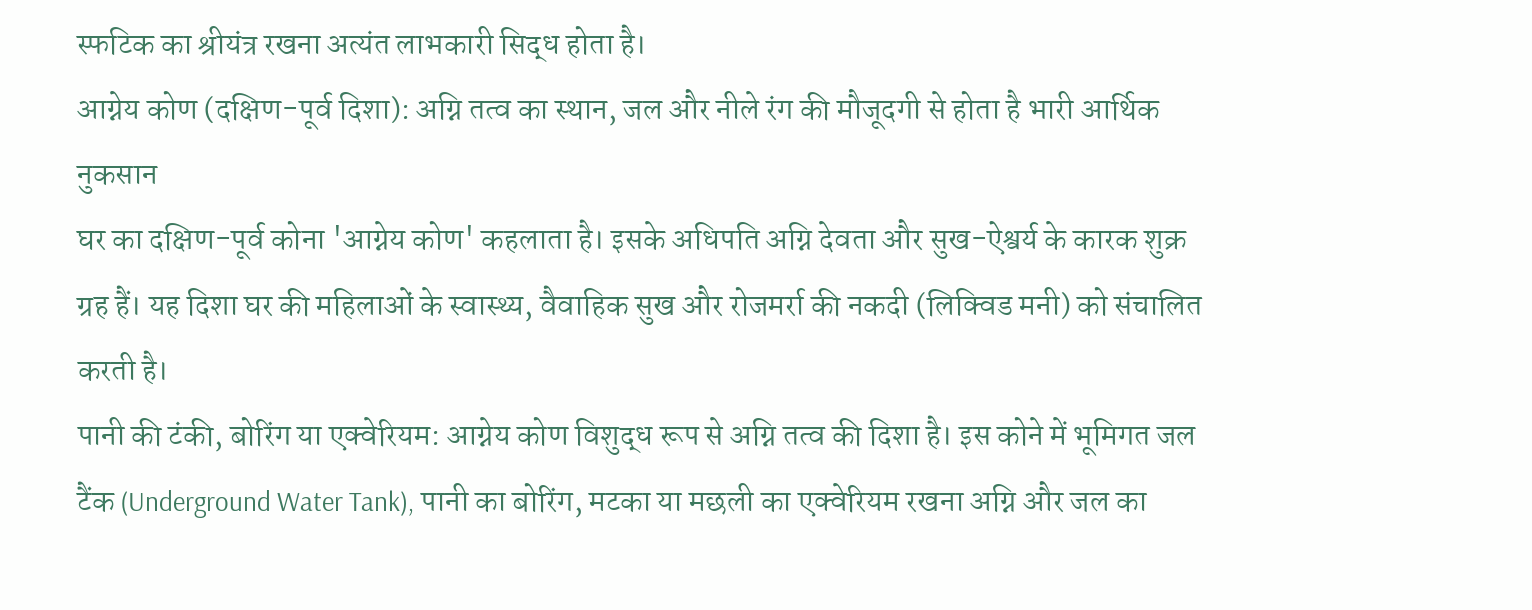स्फटिक का श्रीयंत्र रखना अत्यंत लाभकारी सिद्ध होता है।
आग्नेय कोण (दक्षिण-पूर्व दिशा): अग्नि तत्व का स्थान, जल और नीले रंग की मौजूदगी से होता है भारी आर्थिक नुकसान
घर का दक्षिण-पूर्व कोना 'आग्नेय कोण' कहलाता है। इसके अधिपति अग्नि देवता और सुख-ऐश्वर्य के कारक शुक्र ग्रह हैं। यह दिशा घर की महिलाओं के स्वास्थ्य, वैवाहिक सुख और रोजमर्रा की नकदी (लिक्विड मनी) को संचालित करती है।
पानी की टंकी, बोरिंग या एक्वेरियम: आग्नेय कोण विशुद्ध रूप से अग्नि तत्व की दिशा है। इस कोने में भूमिगत जल टैंक (Underground Water Tank), पानी का बोरिंग, मटका या मछली का एक्वेरियम रखना अग्नि और जल का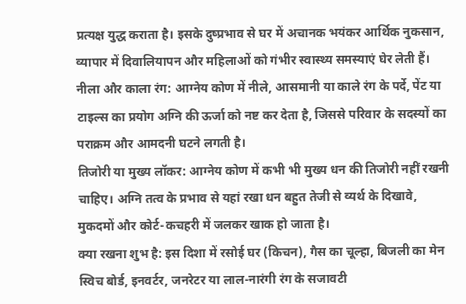प्रत्यक्ष युद्ध कराता है। इसके दुष्प्रभाव से घर में अचानक भयंकर आर्थिक नुकसान, व्यापार में दिवालियापन और महिलाओं को गंभीर स्वास्थ्य समस्याएं घेर लेती हैं।
नीला और काला रंग: आग्नेय कोण में नीले, आसमानी या काले रंग के पर्दे, पेंट या टाइल्स का प्रयोग अग्नि की ऊर्जा को नष्ट कर देता है, जिससे परिवार के सदस्यों का पराक्रम और आमदनी घटने लगती है।
तिजोरी या मुख्य लॉकर: आग्नेय कोण में कभी भी मुख्य धन की तिजोरी नहीं रखनी चाहिए। अग्नि तत्व के प्रभाव से यहां रखा धन बहुत तेजी से व्यर्थ के दिखावे, मुकदमों और कोर्ट-कचहरी में जलकर खाक हो जाता है।
क्या रखना शुभ है: इस दिशा में रसोई घर (किचन), गैस का चूल्हा, बिजली का मेन स्विच बोर्ड, इनवर्टर, जनरेटर या लाल-नारंगी रंग के सजावटी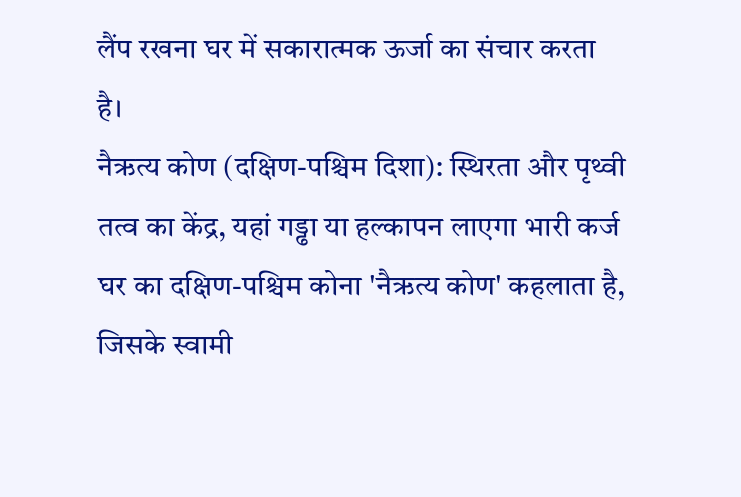लैंप रखना घर में सकारात्मक ऊर्जा का संचार करता है।
नैऋत्य कोण (दक्षिण-पश्चिम दिशा): स्थिरता और पृथ्वी तत्व का केंद्र, यहां गड्ढा या हल्कापन लाएगा भारी कर्ज
घर का दक्षिण-पश्चिम कोना 'नैऋत्य कोण' कहलाता है, जिसके स्वामी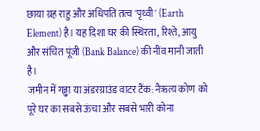छाया ग्रह राहु और अधिपति तत्व 'पृथ्वी' (Earth Element) है। यह दिशा घर की स्थिरता, रिश्ते, आयु और संचित पूंजी (Bank Balance) की नींव मानी जाती है।
जमीन में गड्ढा या अंडरग्राउंड वाटर टैंक: नैऋत्य कोण को पूरे घर का सबसे ऊंचा और सबसे भारी कोना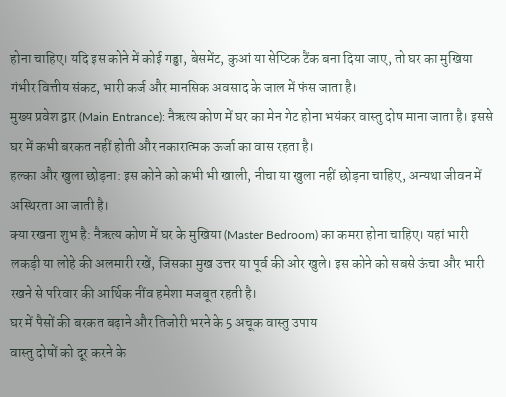होना चाहिए। यदि इस कोने में कोई गड्ढा, बेसमेंट, कुआं या सेप्टिक टैंक बना दिया जाए, तो घर का मुखिया गंभीर वित्तीय संकट, भारी कर्ज और मानसिक अवसाद के जाल में फंस जाता है।
मुख्य प्रवेश द्वार (Main Entrance): नैऋत्य कोण में घर का मेन गेट होना भयंकर वास्तु दोष माना जाता है। इससे घर में कभी बरकत नहीं होती और नकारात्मक ऊर्जा का वास रहता है।
हल्का और खुला छोड़ना: इस कोने को कभी भी खाली, नीचा या खुला नहीं छोड़ना चाहिए, अन्यथा जीवन में अस्थिरता आ जाती है।
क्या रखना शुभ है: नैऋत्य कोण में घर के मुखिया (Master Bedroom) का कमरा होना चाहिए। यहां भारी लकड़ी या लोहे की अलमारी रखें, जिसका मुख उत्तर या पूर्व की ओर खुले। इस कोने को सबसे ऊंचा और भारी रखने से परिवार की आर्थिक नींव हमेशा मजबूत रहती है।
घर में पैसों की बरकत बढ़ाने और तिजोरी भरने के 5 अचूक वास्तु उपाय
वास्तु दोषों को दूर करने के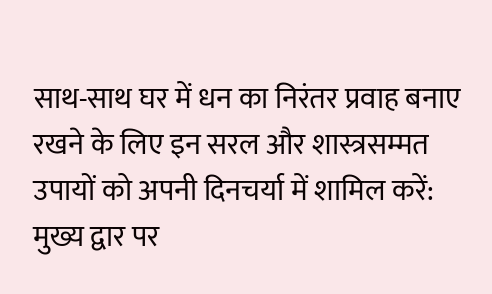साथ-साथ घर में धन का निरंतर प्रवाह बनाए रखने के लिए इन सरल और शास्त्रसम्मत उपायों को अपनी दिनचर्या में शामिल करें:
मुख्य द्वार पर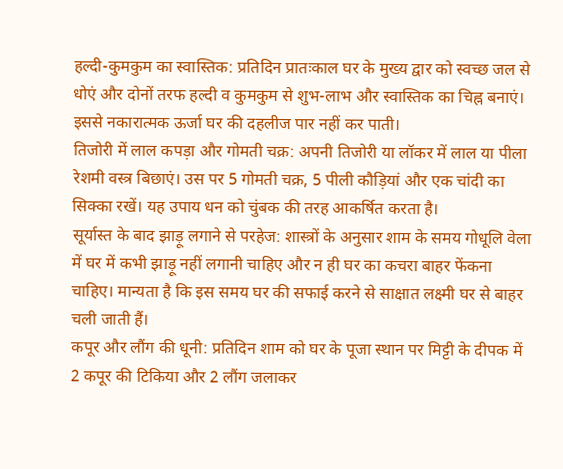हल्दी-कुमकुम का स्वास्तिक: प्रतिदिन प्रातःकाल घर के मुख्य द्वार को स्वच्छ जल से धोएं और दोनों तरफ हल्दी व कुमकुम से शुभ-लाभ और स्वास्तिक का चिह्न बनाएं। इससे नकारात्मक ऊर्जा घर की दहलीज पार नहीं कर पाती।
तिजोरी में लाल कपड़ा और गोमती चक्र: अपनी तिजोरी या लॉकर में लाल या पीला रेशमी वस्त्र बिछाएं। उस पर 5 गोमती चक्र, 5 पीली कौड़ियां और एक चांदी का सिक्का रखें। यह उपाय धन को चुंबक की तरह आकर्षित करता है।
सूर्यास्त के बाद झाड़ू लगाने से परहेज: शास्त्रों के अनुसार शाम के समय गोधूलि वेला में घर में कभी झाड़ू नहीं लगानी चाहिए और न ही घर का कचरा बाहर फेंकना चाहिए। मान्यता है कि इस समय घर की सफाई करने से साक्षात लक्ष्मी घर से बाहर चली जाती हैं।
कपूर और लौंग की धूनी: प्रतिदिन शाम को घर के पूजा स्थान पर मिट्टी के दीपक में 2 कपूर की टिकिया और 2 लौंग जलाकर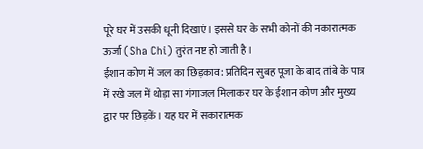पूरे घर में उसकी धूनी दिखाएं। इससे घर के सभी कोनों की नकारात्मक ऊर्जा (Sha Chi) तुरंत नष्ट हो जाती है।
ईशान कोण में जल का छिड़काव: प्रतिदिन सुबह पूजा के बाद तांबे के पात्र में रखे जल में थोड़ा सा गंगाजल मिलाकर घर के ईशान कोण और मुख्य द्वार पर छिड़कें। यह घर में सकारात्मक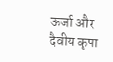ऊर्जा और दैवीय कृपा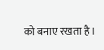को बनाए रखता है।